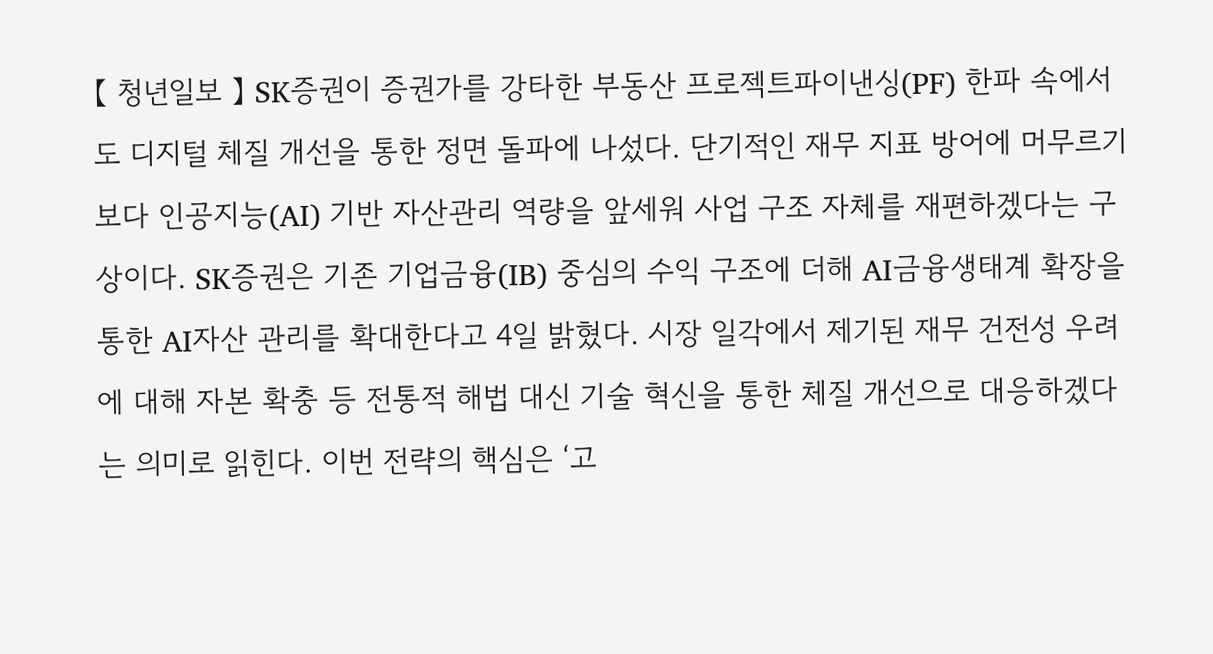【 청년일보 】 SK증권이 증권가를 강타한 부동산 프로젝트파이낸싱(PF) 한파 속에서도 디지털 체질 개선을 통한 정면 돌파에 나섰다. 단기적인 재무 지표 방어에 머무르기보다 인공지능(AI) 기반 자산관리 역량을 앞세워 사업 구조 자체를 재편하겠다는 구상이다. SK증권은 기존 기업금융(IB) 중심의 수익 구조에 더해 AI금융생태계 확장을 통한 AI자산 관리를 확대한다고 4일 밝혔다. 시장 일각에서 제기된 재무 건전성 우려에 대해 자본 확충 등 전통적 해법 대신 기술 혁신을 통한 체질 개선으로 대응하겠다는 의미로 읽힌다. 이번 전략의 핵심은 ‘고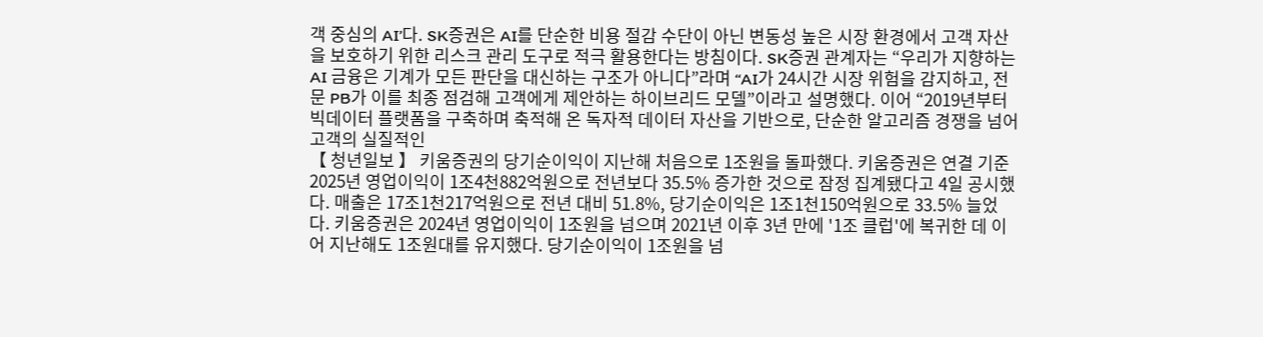객 중심의 AI’다. SK증권은 AI를 단순한 비용 절감 수단이 아닌 변동성 높은 시장 환경에서 고객 자산을 보호하기 위한 리스크 관리 도구로 적극 활용한다는 방침이다. SK증권 관계자는 “우리가 지향하는 AI 금융은 기계가 모든 판단을 대신하는 구조가 아니다”라며 “AI가 24시간 시장 위험을 감지하고, 전문 PB가 이를 최종 점검해 고객에게 제안하는 하이브리드 모델”이라고 설명했다. 이어 “2019년부터 빅데이터 플랫폼을 구축하며 축적해 온 독자적 데이터 자산을 기반으로, 단순한 알고리즘 경쟁을 넘어 고객의 실질적인
【 청년일보 】 키움증권의 당기순이익이 지난해 처음으로 1조원을 돌파했다. 키움증권은 연결 기준 2025년 영업이익이 1조4천882억원으로 전년보다 35.5% 증가한 것으로 잠정 집계됐다고 4일 공시했다. 매출은 17조1천217억원으로 전년 대비 51.8%, 당기순이익은 1조1천150억원으로 33.5% 늘었다. 키움증권은 2024년 영업이익이 1조원을 넘으며 2021년 이후 3년 만에 '1조 클럽'에 복귀한 데 이어 지난해도 1조원대를 유지했다. 당기순이익이 1조원을 넘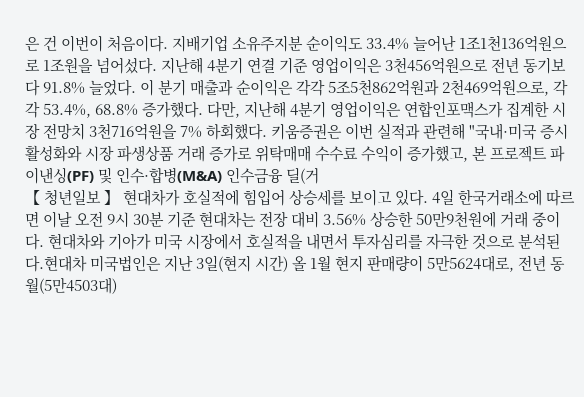은 건 이번이 처음이다. 지배기업 소유주지분 순이익도 33.4% 늘어난 1조1천136억원으로 1조원을 넘어섰다. 지난해 4분기 연결 기준 영업이익은 3천456억원으로 전년 동기보다 91.8% 늘었다. 이 분기 매출과 순이익은 각각 5조5천862억원과 2천469억원으로, 각각 53.4%, 68.8% 증가했다. 다만, 지난해 4분기 영업이익은 연합인포맥스가 집계한 시장 전망치 3천716억원을 7% 하회했다. 키움증권은 이번 실적과 관련해 "국내·미국 증시 활성화와 시장 파생상품 거래 증가로 위탁매매 수수료 수익이 증가했고, 본 프로젝트 파이낸싱(PF) 및 인수·합병(M&A) 인수금융 딜(거
【 청년일보 】 현대차가 호실적에 힘입어 상승세를 보이고 있다. 4일 한국거래소에 따르면 이날 오전 9시 30분 기준 현대차는 전장 대비 3.56% 상승한 50만9천원에 거래 중이다. 현대차와 기아가 미국 시장에서 호실적을 내면서 투자심리를 자극한 것으로 분석된다.현대차 미국법인은 지난 3일(현지 시간) 올 1월 현지 판매량이 5만5624대로, 전년 동월(5만4503대)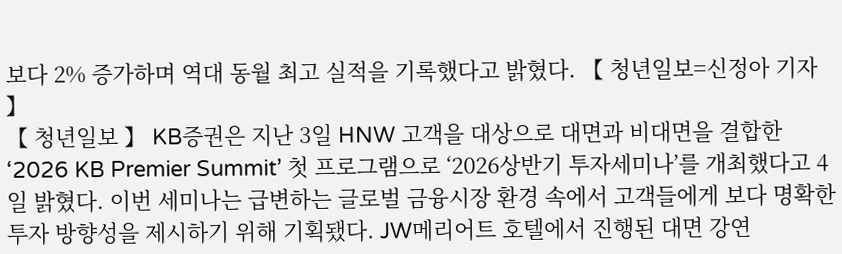보다 2% 증가하며 역대 동월 최고 실적을 기록했다고 밝혔다. 【 청년일보=신정아 기자 】
【 청년일보 】 KB증권은 지난 3일 HNW 고객을 대상으로 대면과 비대면을 결합한 ‘2026 KB Premier Summit’ 첫 프로그램으로 ‘2026상반기 투자세미나’를 개최했다고 4일 밝혔다. 이번 세미나는 급변하는 글로벌 금융시장 환경 속에서 고객들에게 보다 명확한 투자 방향성을 제시하기 위해 기획됐다. JW메리어트 호텔에서 진행된 대면 강연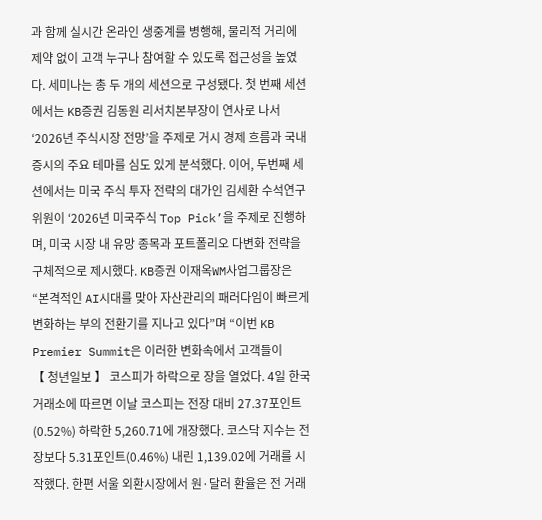과 함께 실시간 온라인 생중계를 병행해, 물리적 거리에 제약 없이 고객 누구나 참여할 수 있도록 접근성을 높였다. 세미나는 총 두 개의 세션으로 구성됐다. 첫 번째 세션에서는 KB증권 김동원 리서치본부장이 연사로 나서 ‘2026년 주식시장 전망’을 주제로 거시 경제 흐름과 국내 증시의 주요 테마를 심도 있게 분석했다. 이어, 두번째 세션에서는 미국 주식 투자 전략의 대가인 김세환 수석연구위원이 ‘2026년 미국주식 Top Pick’을 주제로 진행하며, 미국 시장 내 유망 종목과 포트폴리오 다변화 전략을 구체적으로 제시했다. KB증권 이재옥WM사업그룹장은 “본격적인 AI시대를 맞아 자산관리의 패러다임이 빠르게 변화하는 부의 전환기를 지나고 있다”며 “이번 KB Premier Summit은 이러한 변화속에서 고객들이
【 청년일보 】 코스피가 하락으로 장을 열었다. 4일 한국거래소에 따르면 이날 코스피는 전장 대비 27.37포인트(0.52%) 하락한 5,260.71에 개장했다. 코스닥 지수는 전장보다 5.31포인트(0.46%) 내린 1,139.02에 거래를 시작했다. 한편 서울 외환시장에서 원·달러 환율은 전 거래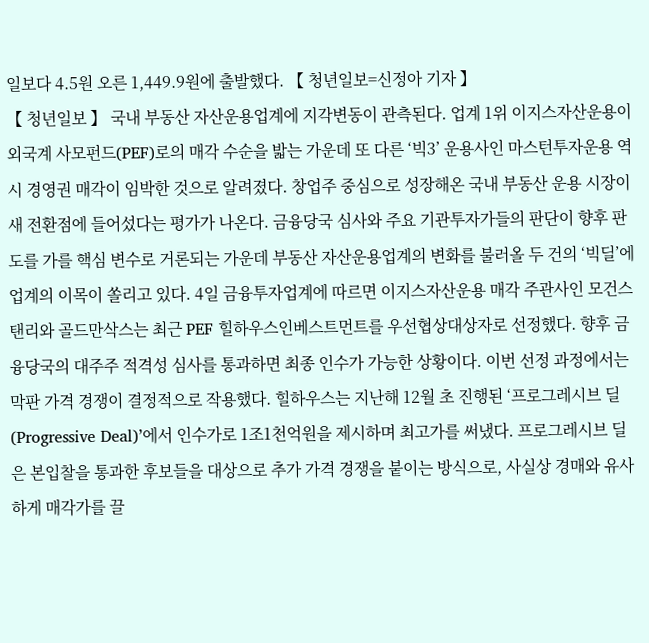일보다 4.5원 오른 1,449.9원에 출발했다. 【 청년일보=신정아 기자 】
【 청년일보 】 국내 부동산 자산운용업계에 지각변동이 관측된다. 업계 1위 이지스자산운용이 외국계 사모펀드(PEF)로의 매각 수순을 밟는 가운데 또 다른 ‘빅3’ 운용사인 마스턴투자운용 역시 경영권 매각이 임박한 것으로 알려졌다. 창업주 중심으로 성장해온 국내 부동산 운용 시장이 새 전환점에 들어섰다는 평가가 나온다. 금융당국 심사와 주요 기관투자가들의 판단이 향후 판도를 가를 핵심 변수로 거론되는 가운데 부동산 자산운용업계의 변화를 불러올 두 건의 ‘빅딜’에 업계의 이목이 쏠리고 있다. 4일 금융투자업계에 따르면 이지스자산운용 매각 주관사인 모건스탠리와 골드만삭스는 최근 PEF 힐하우스인베스트먼트를 우선협상대상자로 선정했다. 향후 금융당국의 대주주 적격성 심사를 통과하면 최종 인수가 가능한 상황이다. 이번 선정 과정에서는 막판 가격 경쟁이 결정적으로 작용했다. 힐하우스는 지난해 12월 초 진행된 ‘프로그레시브 딜(Progressive Deal)’에서 인수가로 1조1천억원을 제시하며 최고가를 써냈다. 프로그레시브 딜은 본입찰을 통과한 후보들을 대상으로 추가 가격 경쟁을 붙이는 방식으로, 사실상 경매와 유사하게 매각가를 끌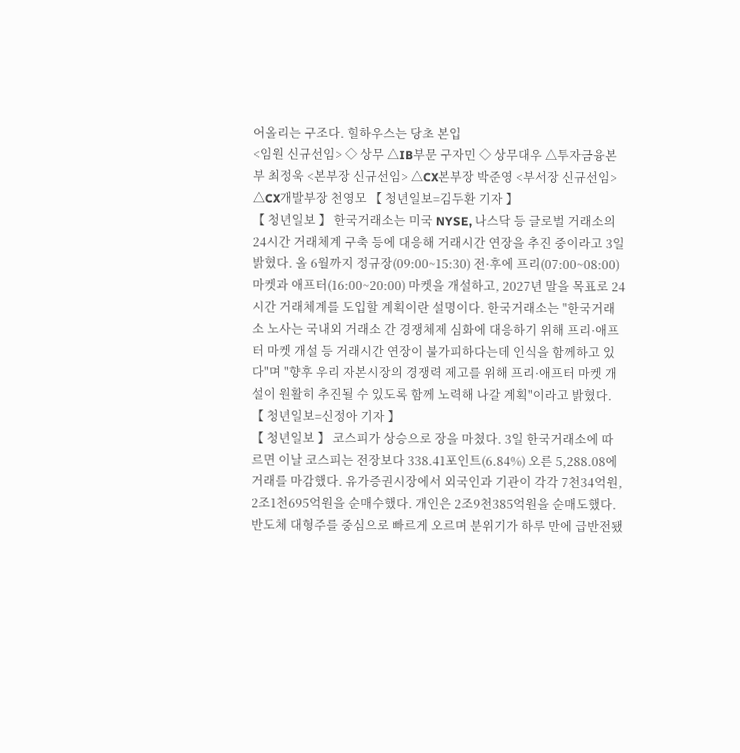어올리는 구조다. 힐하우스는 당초 본입
<임원 신규선임> ◇ 상무 △IB부문 구자민 ◇ 상무대우 △투자금융본부 최정욱 <본부장 신규선임> △CX본부장 박준영 <부서장 신규선임> △CX개발부장 천영모 【 청년일보=김두환 기자 】
【 청년일보 】 한국거래소는 미국 NYSE, 나스닥 등 글로벌 거래소의 24시간 거래체계 구축 등에 대응해 거래시간 연장을 추진 중이라고 3일 밝혔다. 올 6월까지 정규장(09:00~15:30) 전·후에 프리(07:00~08:00) 마켓과 애프터(16:00~20:00) 마켓을 개설하고, 2027년 말을 목표로 24시간 거래체계를 도입할 계획이란 설명이다. 한국거래소는 "한국거래소 노사는 국내외 거래소 간 경쟁체제 심화에 대응하기 위해 프리·애프터 마켓 개설 등 거래시간 연장이 불가피하다는데 인식을 함께하고 있다"며 "향후 우리 자본시장의 경쟁력 제고를 위해 프리·애프터 마켓 개설이 원활히 추진될 수 있도록 함께 노력해 나갈 계획"이라고 밝혔다. 【 청년일보=신정아 기자 】
【 청년일보 】 코스피가 상승으로 장을 마쳤다. 3일 한국거래소에 따르면 이날 코스피는 전장보다 338.41포인트(6.84%) 오른 5,288.08에 거래를 마감했다. 유가증권시장에서 외국인과 기관이 각각 7천34억원, 2조1천695억원을 순매수했다. 개인은 2조9천385억원을 순매도했다. 반도체 대형주를 중심으로 빠르게 오르며 분위기가 하루 만에 급반전됐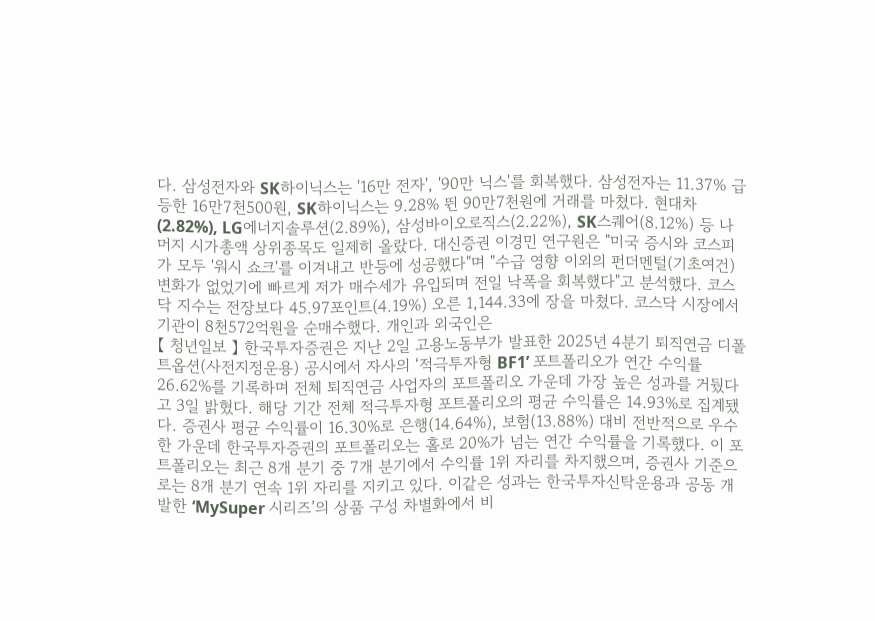다. 삼성전자와 SK하이닉스는 '16만 전자', '90만 닉스'를 회복했다. 삼성전자는 11.37% 급등한 16만7천500원, SK하이닉스는 9.28% 뛴 90만7천원에 거래를 마쳤다. 현대차(2.82%), LG에너지솔루션(2.89%), 삼성바이오로직스(2.22%), SK스퀘어(8.12%) 등 나머지 시가총액 상위종목도 일제히 올랐다. 대신증권 이경민 연구원은 "미국 증시와 코스피가 모두 '워시 쇼크'를 이겨내고 반등에 성공했다"며 "수급 영향 이외의 펀더멘털(기초여건) 변화가 없었기에 빠르게 저가 매수세가 유입되며 전일 낙폭을 회복했다"고 분석했다. 코스닥 지수는 전장보다 45.97포인트(4.19%) 오른 1,144.33에 장을 마쳤다. 코스닥 시장에서 기관이 8천572억원을 순매수했다. 개인과 외국인은
【 청년일보 】 한국투자증권은 지난 2일 고용노동부가 발표한 2025년 4분기 퇴직연금 디폴트옵션(사전지정운용) 공시에서 자사의 ‘적극투자형 BF1’ 포트폴리오가 연간 수익률 26.62%를 기록하며 전체 퇴직연금 사업자의 포트폴리오 가운데 가장 높은 성과를 거뒀다고 3일 밝혔다. 해당 기간 전체 적극투자형 포트폴리오의 평균 수익률은 14.93%로 집계됐다. 증권사 평균 수익률이 16.30%로 은행(14.64%), 보험(13.88%) 대비 전반적으로 우수한 가운데 한국투자증권의 포트폴리오는 홀로 20%가 넘는 연간 수익률을 기록했다. 이 포트폴리오는 최근 8개 분기 중 7개 분기에서 수익률 1위 자리를 차지했으며, 증권사 기준으로는 8개 분기 연속 1위 자리를 지키고 있다. 이같은 성과는 한국투자신탁운용과 공동 개발한 ‘MySuper 시리즈’의 상품 구성 차별화에서 비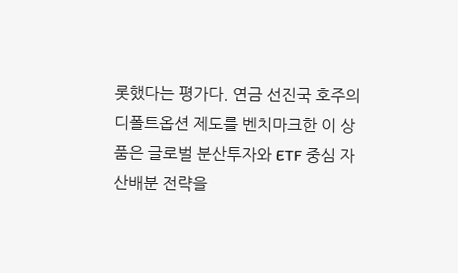롯했다는 평가다. 연금 선진국 호주의 디폴트옵션 제도를 벤치마크한 이 상품은 글로벌 분산투자와 ETF 중심 자산배분 전략을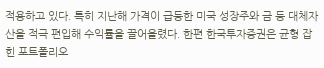적용하고 있다. 특히 지난해 가격이 급등한 미국 성장주와 금 등 대체자산을 적극 편입해 수익률을 끌어올렸다. 한편 한국투자증권은 균형 잡힌 포트폴리오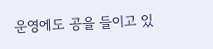운영에도 공을 들이고 있